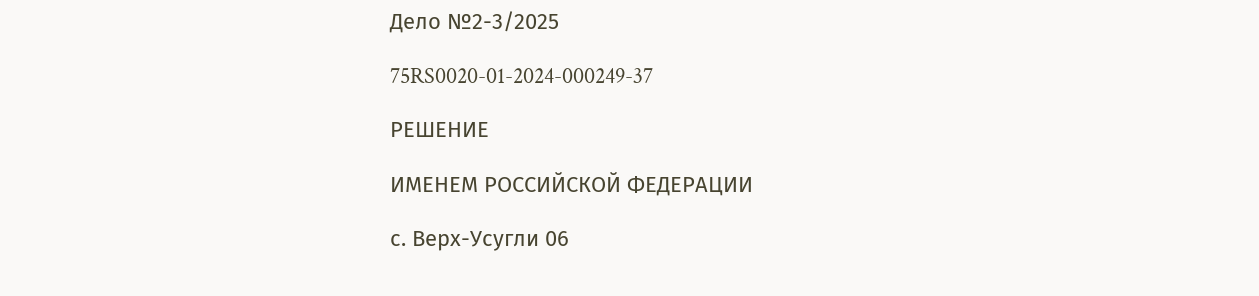Дело №2-3/2025

75RS0020-01-2024-000249-37

РЕШЕНИЕ

ИМЕНЕМ РОССИЙСКОЙ ФЕДЕРАЦИИ

с. Верх-Усугли 06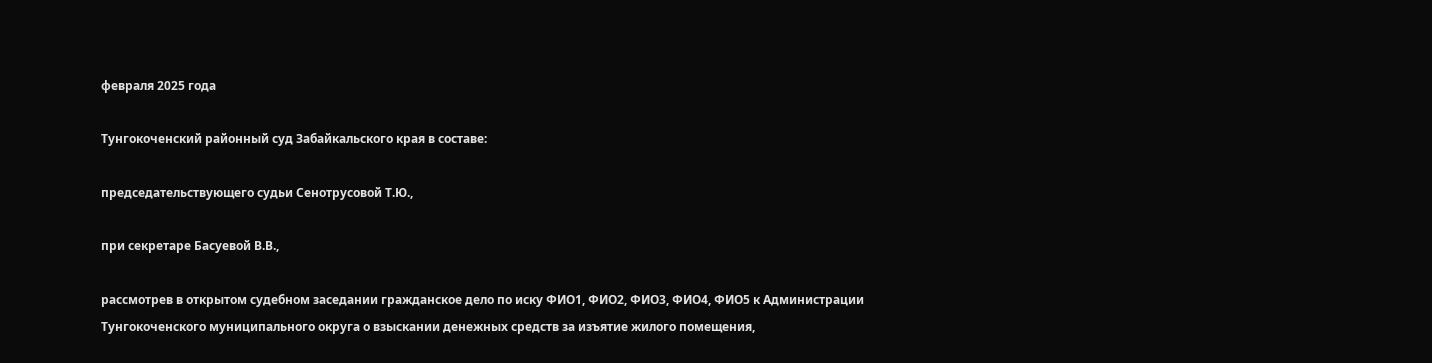февраля 2025 года

Тунгокоченский районный суд Забайкальского края в составе:

председательствующего судьи Сенотрусовой Т.Ю.,

при секретаре Басуевой В.В.,

рассмотрев в открытом судебном заседании гражданское дело по иску ФИО1, ФИО2, ФИО3, ФИО4, ФИО5 к Администрации Тунгокоченского муниципального округа о взыскании денежных средств за изъятие жилого помещения,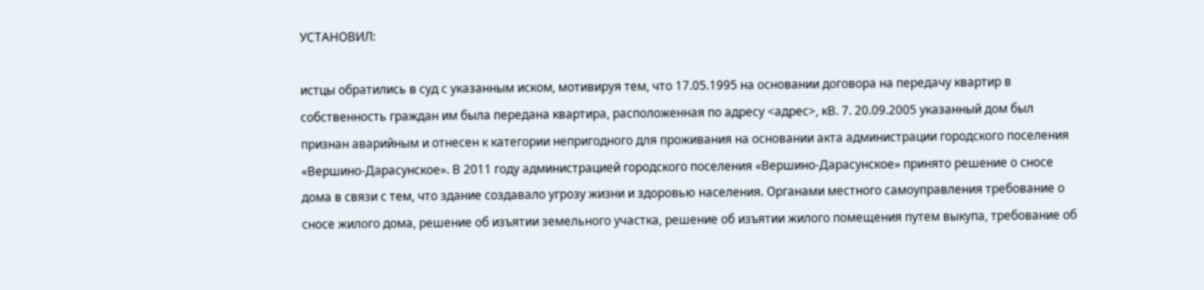УСТАНОВИЛ:

истцы обратились в суд с указанным иском, мотивируя тем, что 17.05.1995 на основании договора на передачу квартир в собственность граждан им была передана квартира, расположенная по адресу <адрес>, кВ. 7. 20.09.2005 указанный дом был признан аварийным и отнесен к категории непригодного для проживания на основании акта администрации городского поселения «Вершино-Дарасунское». В 2011 году администрацией городского поселения «Вершино-Дарасунское» принято решение о сносе дома в связи с тем, что здание создавало угрозу жизни и здоровью населения. Органами местного самоуправления требование о сносе жилого дома, решение об изъятии земельного участка, решение об изъятии жилого помещения путем выкупа, требование об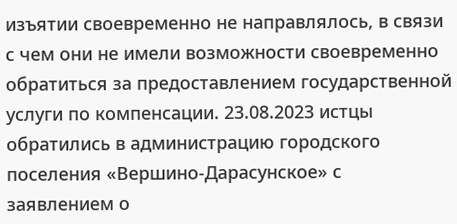изъятии своевременно не направлялось, в связи с чем они не имели возможности своевременно обратиться за предоставлением государственной услуги по компенсации. 23.08.2023 истцы обратились в администрацию городского поселения «Вершино-Дарасунское» с заявлением о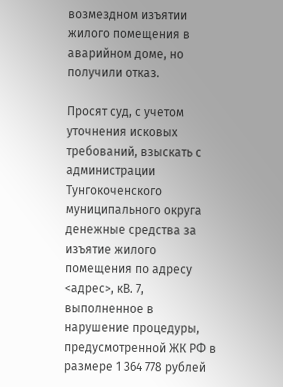возмездном изъятии жилого помещения в аварийном доме, но получили отказ.

Просят суд, с учетом уточнения исковых требований, взыскать с администрации Тунгокоченского муниципального округа денежные средства за изъятие жилого помещения по адресу <адрес>, кВ. 7, выполненное в нарушение процедуры, предусмотренной ЖК РФ в размере 1 364 778 рублей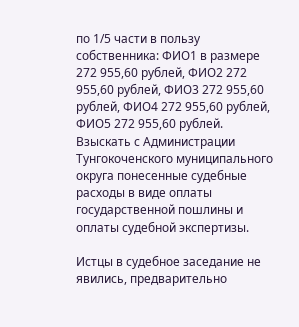по 1/5 части в пользу собственника: ФИО1 в размере 272 955,60 рублей, ФИО2 272 955,60 рублей, ФИО3 272 955,60 рублей, ФИО4 272 955,60 рублей, ФИО5 272 955,60 рублей. Взыскать с Администрации Тунгокоченского муниципального округа понесенные судебные расходы в виде оплаты государственной пошлины и оплаты судебной экспертизы.

Истцы в судебное заседание не явились, предварительно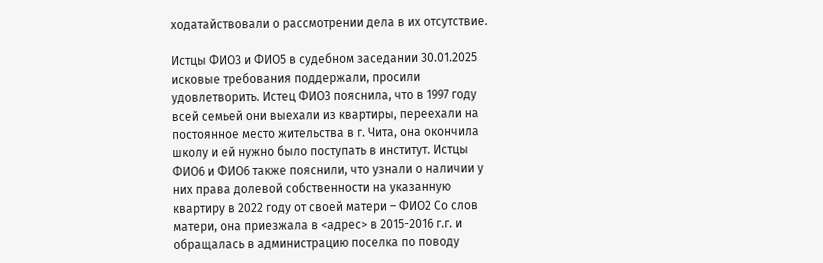ходатайствовали о рассмотрении дела в их отсутствие.

Истцы ФИО3 и ФИО5 в судебном заседании 30.01.2025 исковые требования поддержали, просили удовлетворить. Истец ФИО3 пояснила, что в 1997 году всей семьей они выехали из квартиры, переехали на постоянное место жительства в г. Чита, она окончила школу и ей нужно было поступать в институт. Истцы ФИО6 и ФИО6 также пояснили, что узнали о наличии у них права долевой собственности на указанную квартиру в 2022 году от своей матери – ФИО2 Со слов матери, она приезжала в <адрес> в 2015-2016 г.г. и обращалась в администрацию поселка по поводу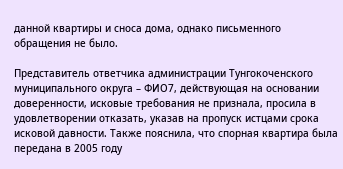данной квартиры и сноса дома, однако письменного обращения не было.

Представитель ответчика администрации Тунгокоченского муниципального округа – ФИО7, действующая на основании доверенности, исковые требования не признала, просила в удовлетворении отказать, указав на пропуск истцами срока исковой давности. Также пояснила, что спорная квартира была передана в 2005 году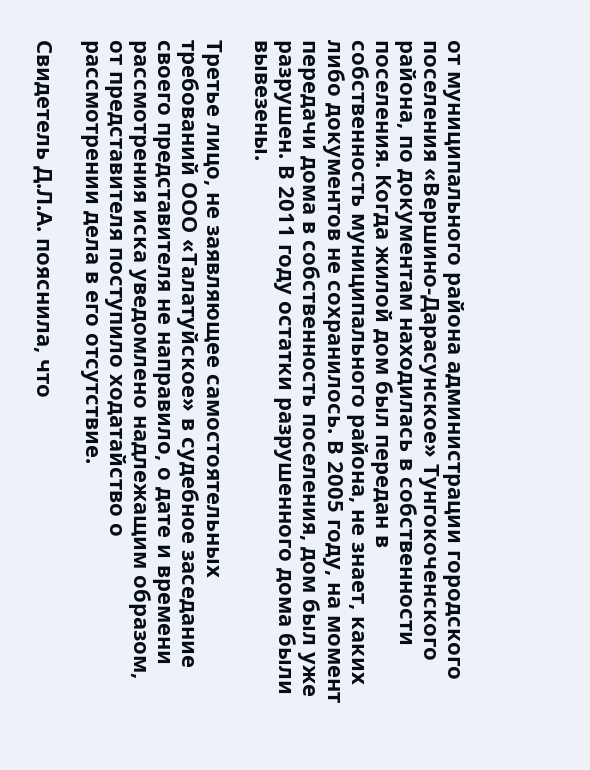от муниципального района администрации городского поселения «Вершино-Дарасунское» Тунгокоченского района, по документам находилась в собственности поселения. Когда жилой дом был передан в собственность муниципального района, не знает, каких либо документов не сохранилось. В 2005 году, на момент передачи дома в собственность поселения, дом был уже разрушен. В 2011 году остатки разрушенного дома были вывезены.

Третье лицо, не заявляющее самостоятельных требований ООО «Талатуйское» в судебное заседание своего представителя не направило, о дате и времени рассмотрения иска уведомлено надлежащим образом, от представителя поступило ходатайство о рассмотрении дела в его отсутствие.

Свидетель Д.Л.А. пояснила, что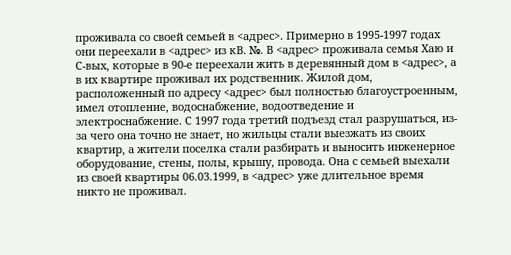проживала со своей семьей в <адрес>. Примерно в 1995-1997 годах они переехали в <адрес> из кВ. №. В <адрес> проживала семья Хаю и С-вых, которые в 90-е переехали жить в деревянный дом в <адрес>, а в их квартире проживал их родственник. Жилой дом, расположенный по адресу <адрес> был полностью благоустроенным, имел отопление, водоснабжение, водоотведение и электроснабжение. С 1997 года третий подъезд стал разрушаться, из-за чего она точно не знает, но жильцы стали выезжать из своих квартир, а жители поселка стали разбирать и выносить инженерное оборудование, стены, полы, крышу, провода. Она с семьей выехали из своей квартиры 06.03.1999, в <адрес> уже длительное время никто не проживал.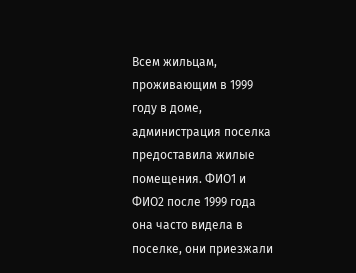Всем жильцам, проживающим в 1999 году в доме, администрация поселка предоставила жилые помещения. ФИО1 и ФИО2 после 1999 года она часто видела в поселке, они приезжали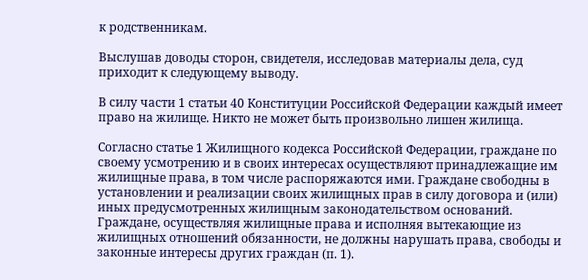к родственникам.

Выслушав доводы сторон, свидетеля, исследовав материалы дела, суд приходит к следующему выводу.

В силу части 1 статьи 40 Конституции Российской Федерации каждый имеет право на жилище. Никто не может быть произвольно лишен жилища.

Согласно статье 1 Жилищного кодекса Российской Федерации, граждане по своему усмотрению и в своих интересах осуществляют принадлежащие им жилищные права, в том числе распоряжаются ими. Граждане свободны в установлении и реализации своих жилищных прав в силу договора и (или) иных предусмотренных жилищным законодательством оснований. Граждане, осуществляя жилищные права и исполняя вытекающие из жилищных отношений обязанности, не должны нарушать права, свободы и законные интересы других граждан (п. 1).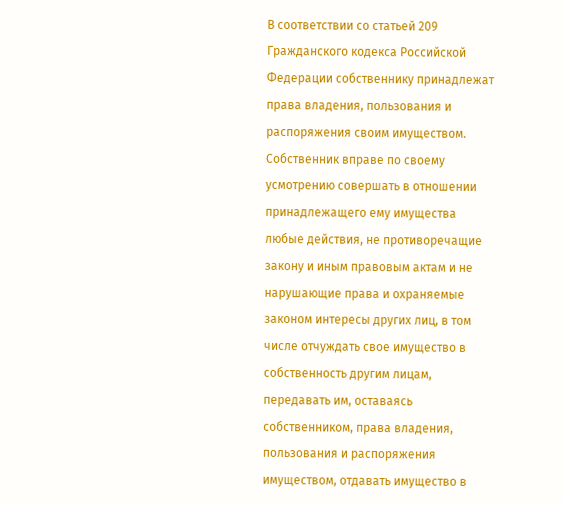В соответствии со статьей 209 Гражданского кодекса Российской Федерации собственнику принадлежат права владения, пользования и распоряжения своим имуществом. Собственник вправе по своему усмотрению совершать в отношении принадлежащего ему имущества любые действия, не противоречащие закону и иным правовым актам и не нарушающие права и охраняемые законом интересы других лиц, в том числе отчуждать свое имущество в собственность другим лицам, передавать им, оставаясь собственником, права владения, пользования и распоряжения имуществом, отдавать имущество в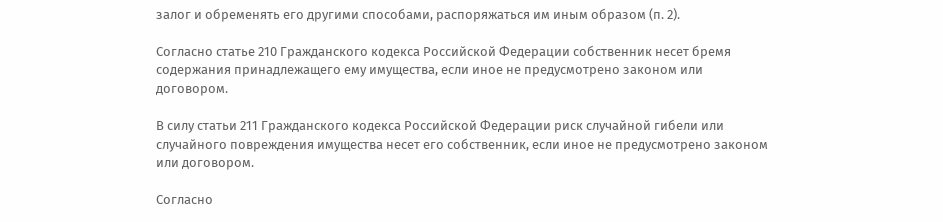залог и обременять его другими способами, распоряжаться им иным образом (п. 2).

Согласно статье 210 Гражданского кодекса Российской Федерации собственник несет бремя содержания принадлежащего ему имущества, если иное не предусмотрено законом или договором.

В силу статьи 211 Гражданского кодекса Российской Федерации риск случайной гибели или случайного повреждения имущества несет его собственник, если иное не предусмотрено законом или договором.

Согласно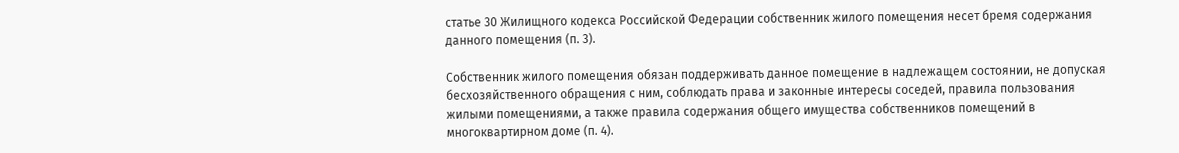статье 30 Жилищного кодекса Российской Федерации собственник жилого помещения несет бремя содержания данного помещения (п. 3).

Собственник жилого помещения обязан поддерживать данное помещение в надлежащем состоянии, не допуская бесхозяйственного обращения с ним, соблюдать права и законные интересы соседей, правила пользования жилыми помещениями, а также правила содержания общего имущества собственников помещений в многоквартирном доме (п. 4).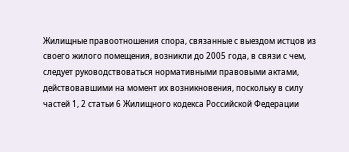Жилищные правоотношения спора, связанные с выездом истцов из своего жилого помещения, возникли до 2005 года, в связи с чем, следует руководствоваться нормативными правовыми актами, действовавшими на момент их возникновения, поскольку в силу частей 1, 2 статьи 6 Жилищного кодекса Российской Федерации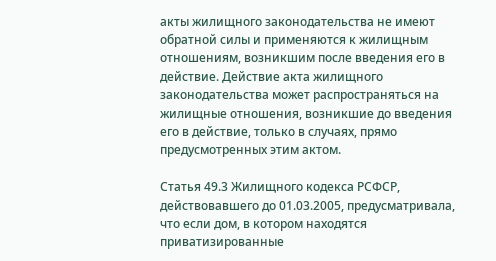акты жилищного законодательства не имеют обратной силы и применяются к жилищным отношениям, возникшим после введения его в действие. Действие акта жилищного законодательства может распространяться на жилищные отношения, возникшие до введения его в действие, только в случаях, прямо предусмотренных этим актом.

Статья 49.3 Жилищного кодекса РСФСР, действовавшего до 01.03.2005, предусматривала, что если дом, в котором находятся приватизированные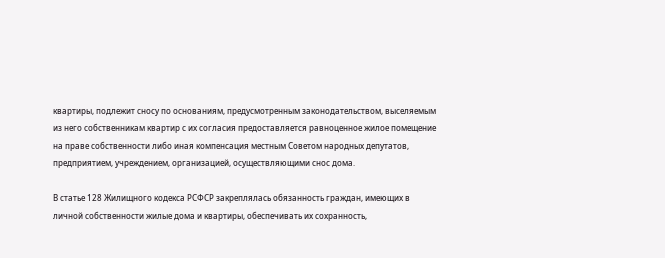квартиры, подлежит сносу по основаниям, предусмотренным законодательством, выселяемым из него собственникам квартир с их согласия предоставляется равноценное жилое помещение на праве собственности либо иная компенсация местным Советом народных депутатов, предприятием, учреждением, организацией, осуществляющими снос дома.

В статье 128 Жилищного кодекса РСФСР закреплялась обязанность граждан, имеющих в личной собственности жилые дома и квартиры, обеспечивать их сохранность,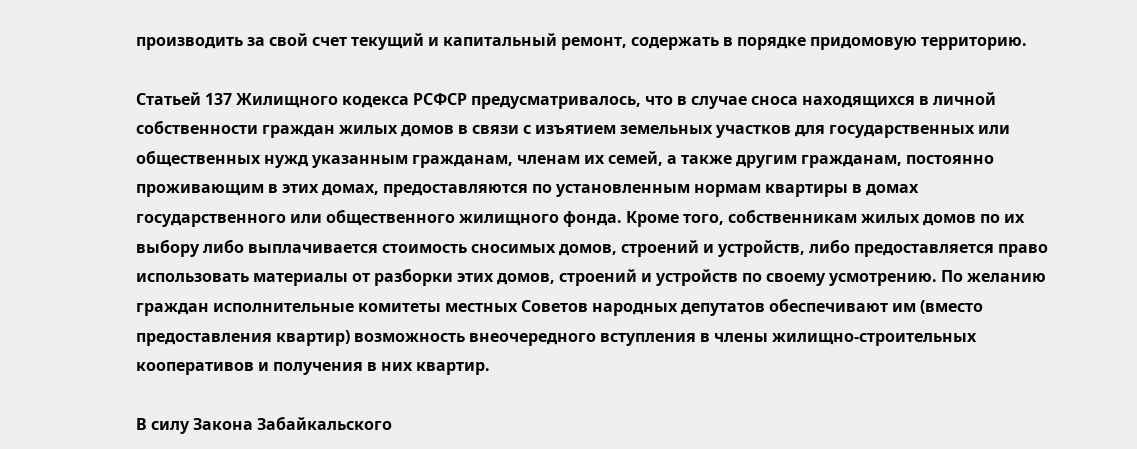производить за свой счет текущий и капитальный ремонт, содержать в порядке придомовую территорию.

Статьей 137 Жилищного кодекса РСФСР предусматривалось, что в случае сноса находящихся в личной собственности граждан жилых домов в связи с изъятием земельных участков для государственных или общественных нужд указанным гражданам, членам их семей, а также другим гражданам, постоянно проживающим в этих домах, предоставляются по установленным нормам квартиры в домах государственного или общественного жилищного фонда. Кроме того, собственникам жилых домов по их выбору либо выплачивается стоимость сносимых домов, строений и устройств, либо предоставляется право использовать материалы от разборки этих домов, строений и устройств по своему усмотрению. По желанию граждан исполнительные комитеты местных Советов народных депутатов обеспечивают им (вместо предоставления квартир) возможность внеочередного вступления в члены жилищно-строительных кооперативов и получения в них квартир.

В силу Закона Забайкальского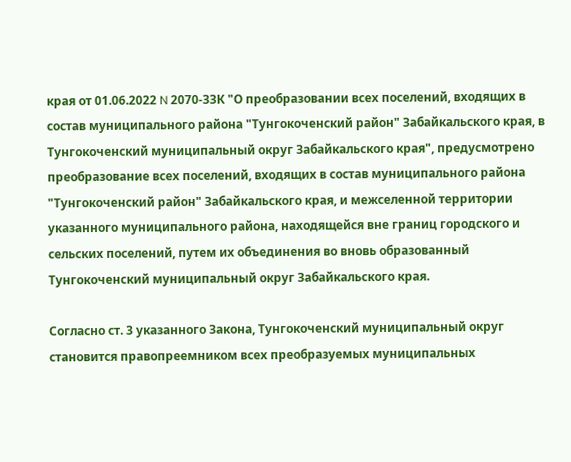края от 01.06.2022 N 2070-ЗЗК "О преобразовании всех поселений, входящих в состав муниципального района "Тунгокоченский район" Забайкальского края, в Тунгокоченский муниципальный округ Забайкальского края", предусмотрено преобразование всех поселений, входящих в состав муниципального района "Тунгокоченский район" Забайкальского края, и межселенной территории указанного муниципального района, находящейся вне границ городского и сельских поселений, путем их объединения во вновь образованный Тунгокоченский муниципальный округ Забайкальского края.

Согласно ст. 3 указанного Закона, Тунгокоченский муниципальный округ становится правопреемником всех преобразуемых муниципальных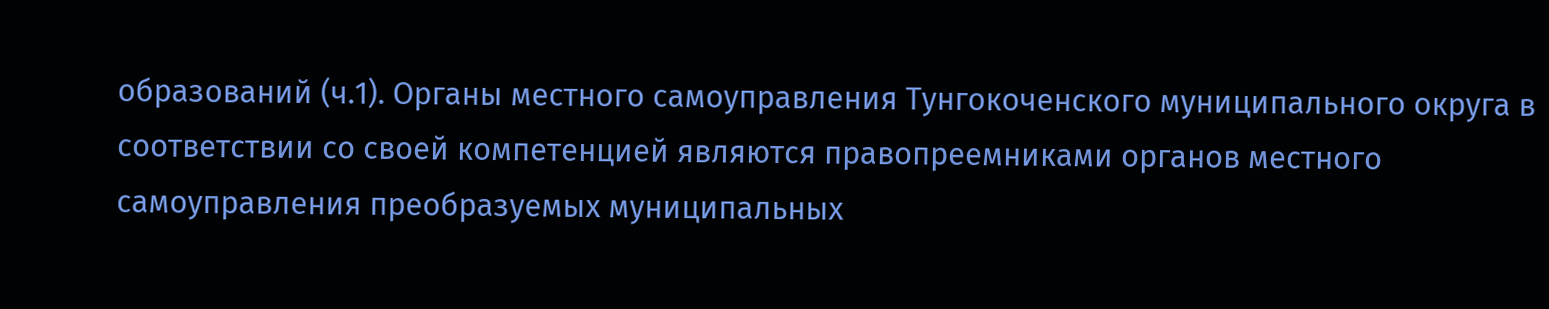образований (ч.1). Органы местного самоуправления Тунгокоченского муниципального округа в соответствии со своей компетенцией являются правопреемниками органов местного самоуправления преобразуемых муниципальных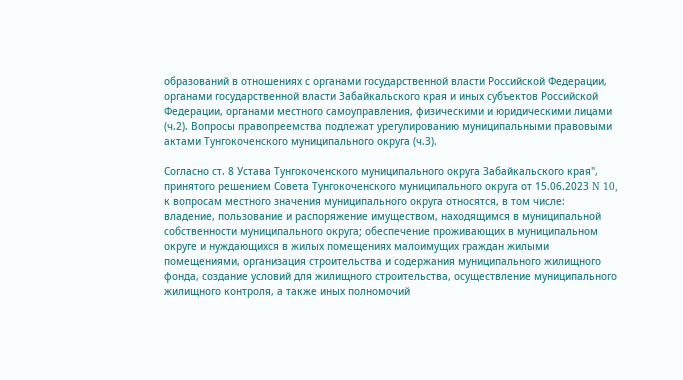образований в отношениях с органами государственной власти Российской Федерации, органами государственной власти Забайкальского края и иных субъектов Российской Федерации, органами местного самоуправления, физическими и юридическими лицами (ч.2). Вопросы правопреемства подлежат урегулированию муниципальными правовыми актами Тунгокоченского муниципального округа (ч.3).

Согласно ст. 8 Устава Тунгокоченского муниципального округа Забайкальского края", принятого решением Совета Тунгокоченского муниципального округа от 15.06.2023 N 10, к вопросам местного значения муниципального округа относятся, в том числе: владение, пользование и распоряжение имуществом, находящимся в муниципальной собственности муниципального округа; обеспечение проживающих в муниципальном округе и нуждающихся в жилых помещениях малоимущих граждан жилыми помещениями, организация строительства и содержания муниципального жилищного фонда, создание условий для жилищного строительства, осуществление муниципального жилищного контроля, а также иных полномочий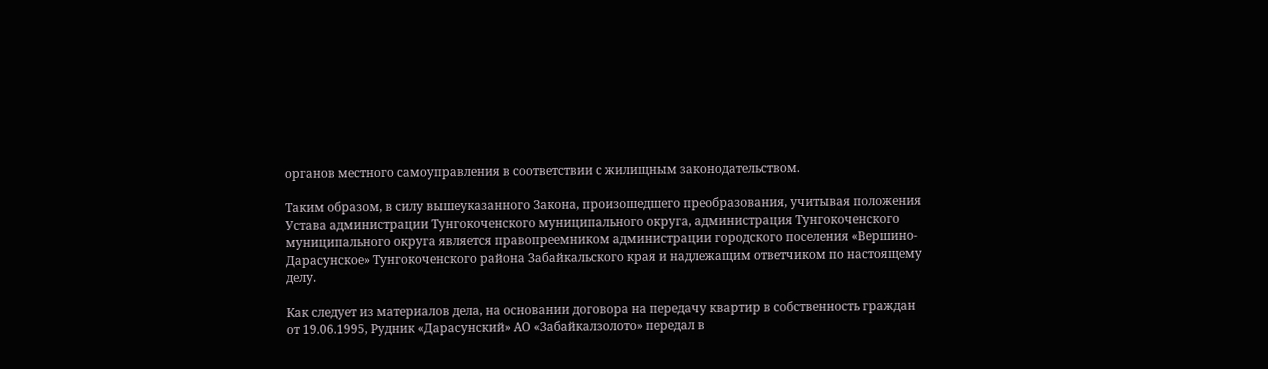органов местного самоуправления в соответствии с жилищным законодательством.

Таким образом, в силу вышеуказанного Закона, произошедшего преобразования, учитывая положения Устава администрации Тунгокоченского муниципального округа, администрация Тунгокоченского муниципального округа является правопреемником администрации городского поселения «Вершино-Дарасунское» Тунгокоченского района Забайкальского края и надлежащим ответчиком по настоящему делу.

Как следует из материалов дела, на основании договора на передачу квартир в собственность граждан от 19.06.1995, Рудник «Дарасунский» АО «Забайкалзолото» передал в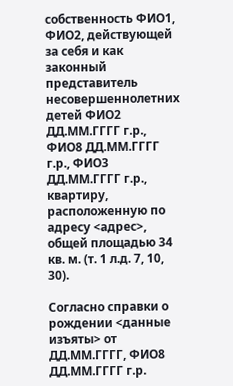собственность ФИО1, ФИО2, действующей за себя и как законный представитель несовершеннолетних детей ФИО2 ДД.ММ.ГГГГ г.р., ФИО8 ДД.ММ.ГГГГ г.р., ФИО3 ДД.ММ.ГГГГ г.р., квартиру, расположенную по адресу <адрес>, общей площадью 34 кв. м. (т. 1 л.д. 7, 10, 30).

Согласно справки о рождении <данные изъяты> от ДД.ММ.ГГГГ, ФИО8 ДД.ММ.ГГГГ г.р.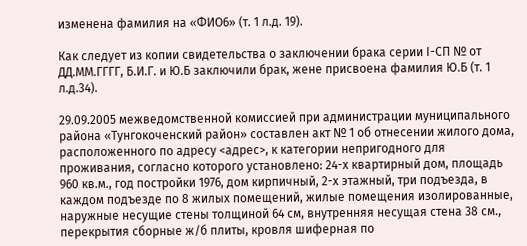изменена фамилия на «ФИО6» (т. 1 л.д. 19).

Как следует из копии свидетельства о заключении брака серии I-СП № от ДД.ММ.ГГГГ, Б.И.Г. и Ю.Б заключили брак, жене присвоена фамилия Ю.Б (т. 1 л.д.34).

29.09.2005 межведомственной комиссией при администрации муниципального района «Тунгокоченский район» составлен акт № 1 об отнесении жилого дома, расположенного по адресу <адрес>, к категории непригодного для проживания, согласно которого установлено: 24-х квартирный дом, площадь 960 кв.м., год постройки 1976, дом кирпичный, 2-х этажный, три подъезда, в каждом подъезде по 8 жилых помещений, жилые помещения изолированные, наружные несущие стены толщиной 64 см, внутренняя несущая стена 38 см., перекрытия сборные ж/б плиты, кровля шиферная по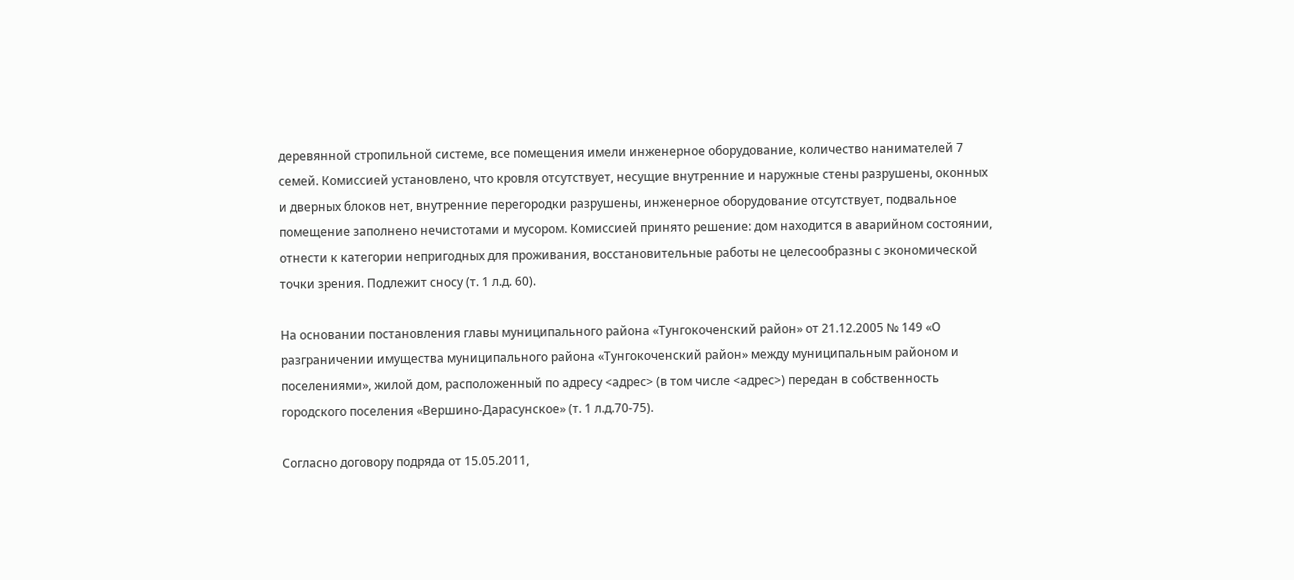деревянной стропильной системе, все помещения имели инженерное оборудование, количество нанимателей 7 семей. Комиссией установлено, что кровля отсутствует, несущие внутренние и наружные стены разрушены, оконных и дверных блоков нет, внутренние перегородки разрушены, инженерное оборудование отсутствует, подвальное помещение заполнено нечистотами и мусором. Комиссией принято решение: дом находится в аварийном состоянии, отнести к категории непригодных для проживания, восстановительные работы не целесообразны с экономической точки зрения. Подлежит сносу (т. 1 л.д. 60).

На основании постановления главы муниципального района «Тунгокоченский район» от 21.12.2005 № 149 «О разграничении имущества муниципального района «Тунгокоченский район» между муниципальным районом и поселениями», жилой дом, расположенный по адресу <адрес> (в том числе <адрес>) передан в собственность городского поселения «Вершино-Дарасунское» (т. 1 л.д.70-75).

Согласно договору подряда от 15.05.2011,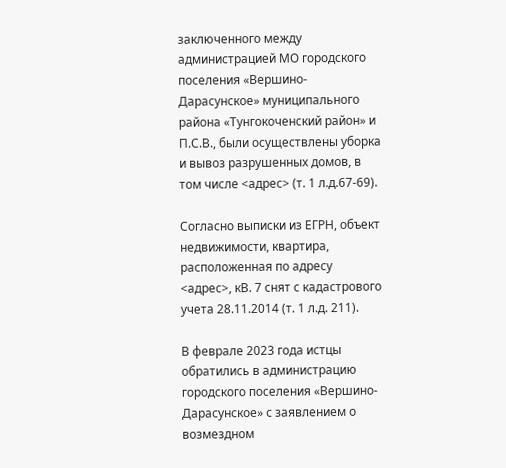заключенного между администрацией МО городского поселения «Вершино-Дарасунское» муниципального района «Тунгокоченский район» и П.С.В., были осуществлены уборка и вывоз разрушенных домов, в том числе <адрес> (т. 1 л.д.67-69).

Согласно выписки из ЕГРН, объект недвижимости, квартира, расположенная по адресу <адрес>, кВ. 7 снят с кадастрового учета 28.11.2014 (т. 1 л.д. 211).

В феврале 2023 года истцы обратились в администрацию городского поселения «Вершино-Дарасунское» с заявлением о возмездном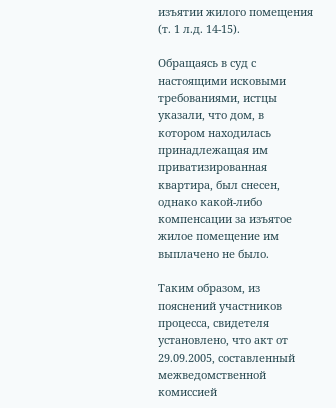изъятии жилого помещения (т. 1 л.д. 14-15).

Обращаясь в суд с настоящими исковыми требованиями, истцы указали, что дом, в котором находилась принадлежащая им приватизированная квартира, был снесен, однако какой-либо компенсации за изъятое жилое помещение им выплачено не было.

Таким образом, из пояснений участников процесса, свидетеля установлено, что акт от 29.09.2005, составленный межведомственной комиссией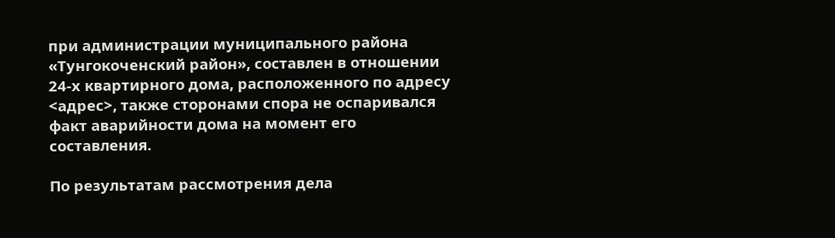при администрации муниципального района «Тунгокоченский район», составлен в отношении 24-х квартирного дома, расположенного по адресу <адрес>, также сторонами спора не оспаривался факт аварийности дома на момент его составления.

По результатам рассмотрения дела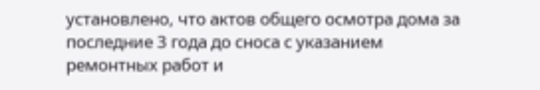установлено, что актов общего осмотра дома за последние 3 года до сноса с указанием ремонтных работ и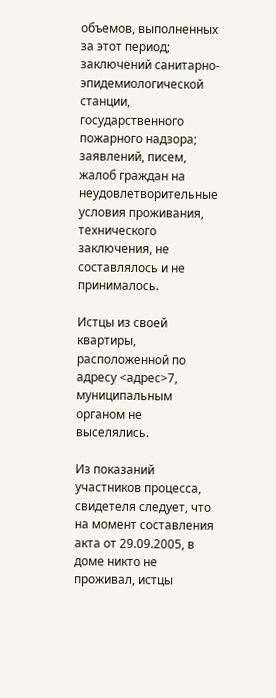объемов, выполненных за этот период; заключений санитарно-эпидемиологической станции, государственного пожарного надзора; заявлений, писем, жалоб граждан на неудовлетворительные условия проживания, технического заключения, не составлялось и не принималось.

Истцы из своей квартиры, расположенной по адресу <адрес>7, муниципальным органом не выселялись.

Из показаний участников процесса, свидетеля следует, что на момент составления акта от 29.09.2005, в доме никто не проживал, истцы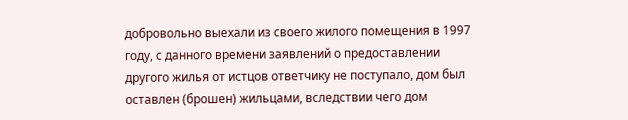добровольно выехали из своего жилого помещения в 1997 году, с данного времени заявлений о предоставлении другого жилья от истцов ответчику не поступало, дом был оставлен (брошен) жильцами, вследствии чего дом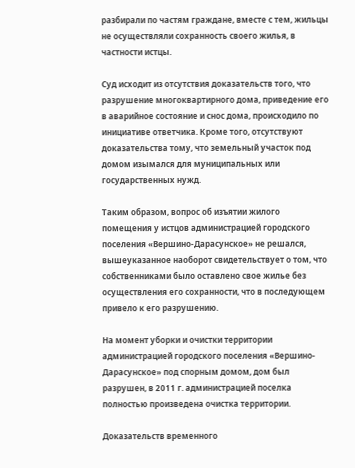разбирали по частям граждане, вместе с тем, жильцы не осуществляли сохранность своего жилья, в частности истцы.

Суд исходит из отсутствия доказательств того, что разрушение многоквартирного дома, приведение его в аварийное состояние и снос дома, происходило по инициативе ответчика. Кроме того, отсутствуют доказательства тому, что земельный участок под домом изымался для муниципальных или государственных нужд.

Таким образом, вопрос об изъятии жилого помещения у истцов администрацией городского поселения «Вершино-Дарасунское» не решался, вышеуказанное наоборот свидетельствует о том, что собственниками было оставлено свое жилье без осуществления его сохранности, что в последующем привело к его разрушению.

На момент уборки и очистки территории администрацией городского поселения «Вершино-Дарасунское» под спорным домом, дом был разрушен, в 2011 г. администрацией поселка полностью произведена очистка территории.

Доказательств временного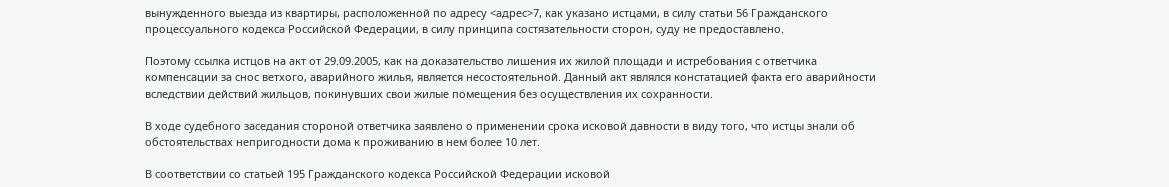вынужденного выезда из квартиры, расположенной по адресу <адрес>7, как указано истцами, в силу статьи 56 Гражданского процессуального кодекса Российской Федерации, в силу принципа состязательности сторон, суду не предоставлено.

Поэтому ссылка истцов на акт от 29.09.2005, как на доказательство лишения их жилой площади и истребования с ответчика компенсации за снос ветхого, аварийного жилья, является несостоятельной. Данный акт являлся констатацией факта его аварийности вследствии действий жильцов, покинувших свои жилые помещения без осуществления их сохранности.

В ходе судебного заседания стороной ответчика заявлено о применении срока исковой давности в виду того, что истцы знали об обстоятельствах непригодности дома к проживанию в нем более 10 лет.

В соответствии со статьей 195 Гражданского кодекса Российской Федерации исковой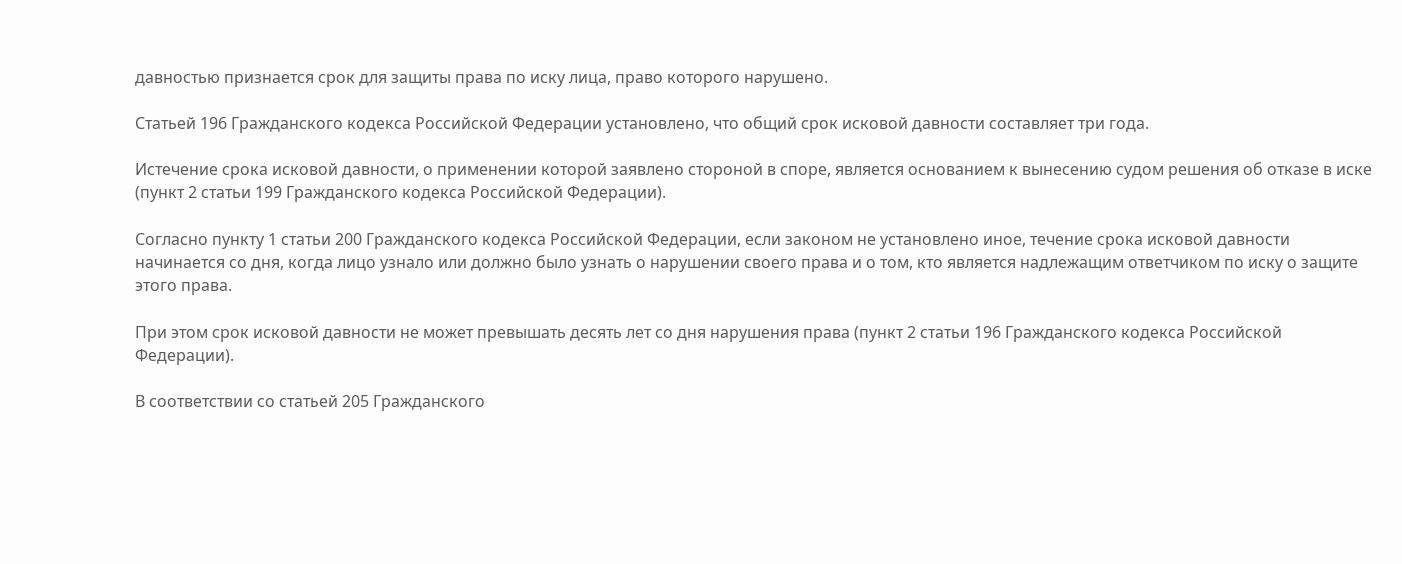давностью признается срок для защиты права по иску лица, право которого нарушено.

Статьей 196 Гражданского кодекса Российской Федерации установлено, что общий срок исковой давности составляет три года.

Истечение срока исковой давности, о применении которой заявлено стороной в споре, является основанием к вынесению судом решения об отказе в иске (пункт 2 статьи 199 Гражданского кодекса Российской Федерации).

Согласно пункту 1 статьи 200 Гражданского кодекса Российской Федерации, если законом не установлено иное, течение срока исковой давности начинается со дня, когда лицо узнало или должно было узнать о нарушении своего права и о том, кто является надлежащим ответчиком по иску о защите этого права.

При этом срок исковой давности не может превышать десять лет со дня нарушения права (пункт 2 статьи 196 Гражданского кодекса Российской Федерации).

В соответствии со статьей 205 Гражданского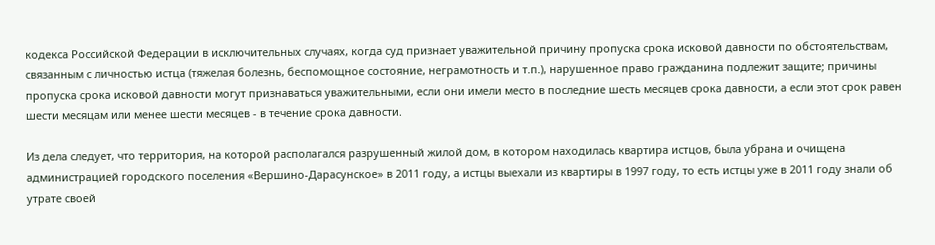кодекса Российской Федерации в исключительных случаях, когда суд признает уважительной причину пропуска срока исковой давности по обстоятельствам, связанным с личностью истца (тяжелая болезнь, беспомощное состояние, неграмотность и т.п.), нарушенное право гражданина подлежит защите; причины пропуска срока исковой давности могут признаваться уважительными, если они имели место в последние шесть месяцев срока давности, а если этот срок равен шести месяцам или менее шести месяцев - в течение срока давности.

Из дела следует, что территория, на которой располагался разрушенный жилой дом, в котором находилась квартира истцов, была убрана и очищена администрацией городского поселения «Вершино-Дарасунское» в 2011 году, а истцы выехали из квартиры в 1997 году, то есть истцы уже в 2011 году знали об утрате своей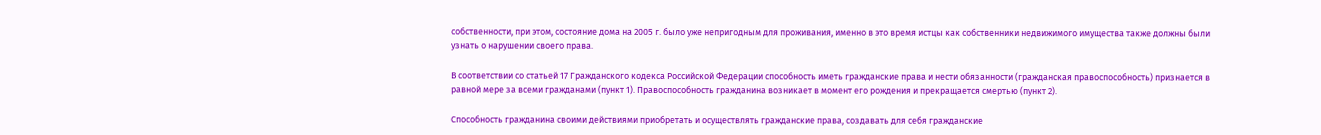собственности, при этом, состояние дома на 2005 г. было уже непригодным для проживания, именно в это время истцы как собственники недвижимого имущества также должны были узнать о нарушении своего права.

В соответствии со статьей 17 Гражданского кодекса Российской Федерации способность иметь гражданские права и нести обязанности (гражданская правоспособность) признается в равной мере за всеми гражданами (пункт 1). Правоспособность гражданина возникает в момент его рождения и прекращается смертью (пункт 2).

Способность гражданина своими действиями приобретать и осуществлять гражданские права, создавать для себя гражданские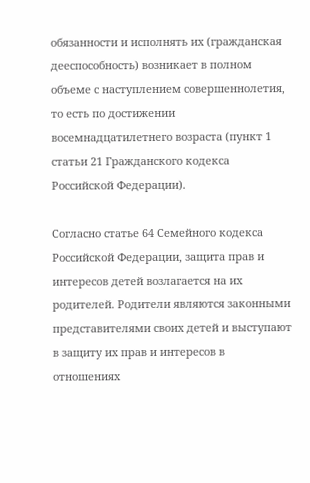обязанности и исполнять их (гражданская дееспособность) возникает в полном объеме с наступлением совершеннолетия, то есть по достижении восемнадцатилетнего возраста (пункт 1 статьи 21 Гражданского кодекса Российской Федерации).

Согласно статье 64 Семейного кодекса Российской Федерации, защита прав и интересов детей возлагается на их родителей. Родители являются законными представителями своих детей и выступают в защиту их прав и интересов в отношениях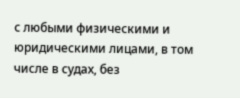с любыми физическими и юридическими лицами, в том числе в судах, без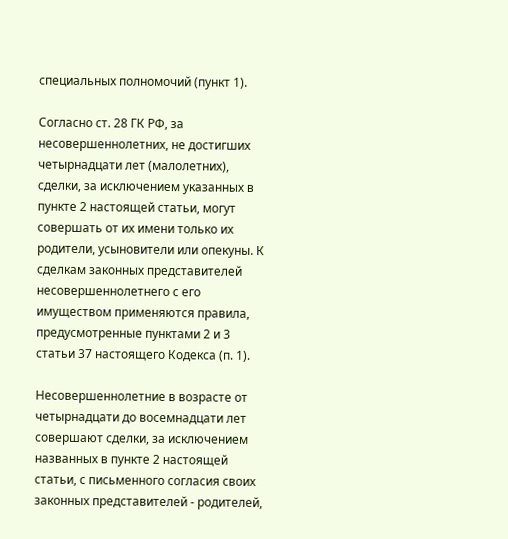специальных полномочий (пункт 1).

Согласно ст. 28 ГК РФ, за несовершеннолетних, не достигших четырнадцати лет (малолетних), сделки, за исключением указанных в пункте 2 настоящей статьи, могут совершать от их имени только их родители, усыновители или опекуны. К сделкам законных представителей несовершеннолетнего с его имуществом применяются правила, предусмотренные пунктами 2 и 3 статьи 37 настоящего Кодекса (п. 1).

Несовершеннолетние в возрасте от четырнадцати до восемнадцати лет совершают сделки, за исключением названных в пункте 2 настоящей статьи, с письменного согласия своих законных представителей - родителей,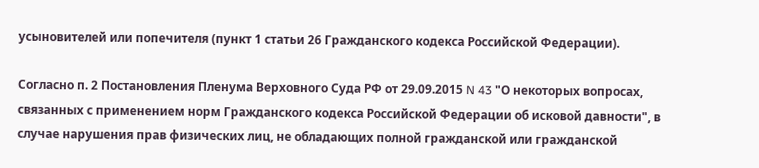усыновителей или попечителя (пункт 1 статьи 26 Гражданского кодекса Российской Федерации).

Согласно п. 2 Постановления Пленума Верховного Суда РФ от 29.09.2015 N 43 "О некоторых вопросах, связанных с применением норм Гражданского кодекса Российской Федерации об исковой давности", в случае нарушения прав физических лиц, не обладающих полной гражданской или гражданской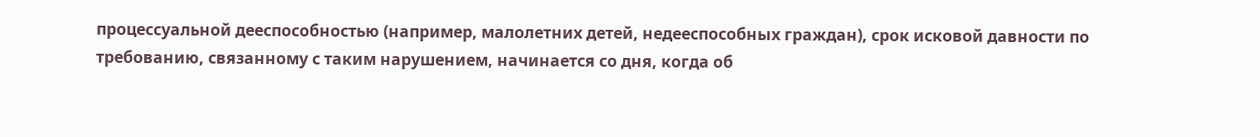процессуальной дееспособностью (например, малолетних детей, недееспособных граждан), срок исковой давности по требованию, связанному с таким нарушением, начинается со дня, когда об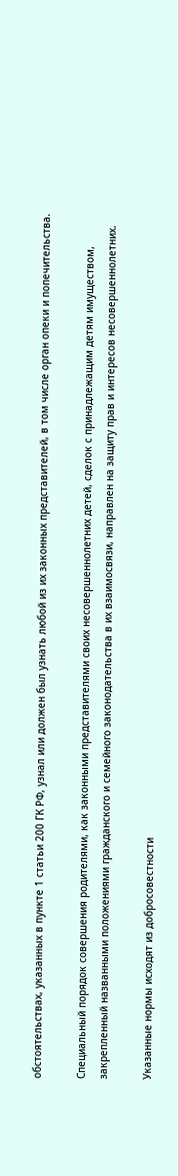обстоятельствах, указанных в пункте 1 статьи 200 ГК РФ, узнал или должен был узнать любой из их законных представителей, в том числе орган опеки и попечительства.

Специальный порядок совершения родителями, как законными представителями своих несовершеннолетних детей, сделок с принадлежащим детям имуществом, закрепленный названными положениями гражданского и семейного законодательства в их взаимосвязи, направлен на защиту прав и интересов несовершеннолетних.

Указанные нормы исходят из добросовестности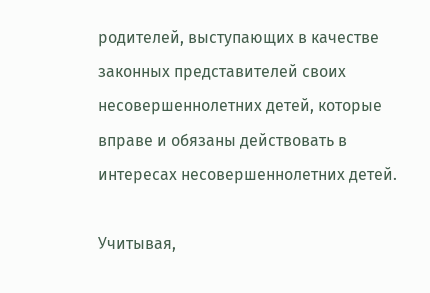родителей, выступающих в качестве законных представителей своих несовершеннолетних детей, которые вправе и обязаны действовать в интересах несовершеннолетних детей.

Учитывая,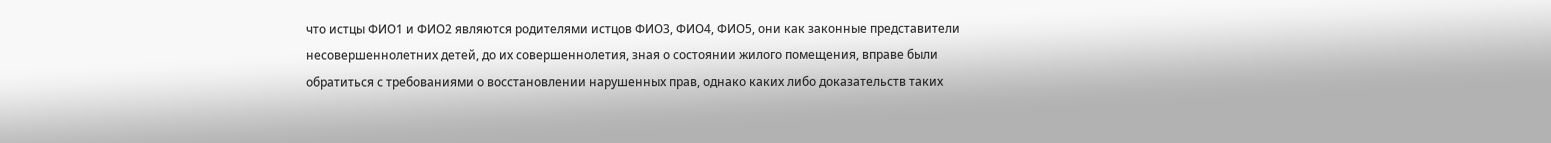что истцы ФИО1 и ФИО2 являются родителями истцов ФИО3, ФИО4, ФИО5, они как законные представители несовершеннолетних детей, до их совершеннолетия, зная о состоянии жилого помещения, вправе были обратиться с требованиями о восстановлении нарушенных прав, однако каких либо доказательств таких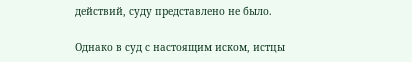действий, суду представлено не было.

Однако в суд с настоящим иском, истцы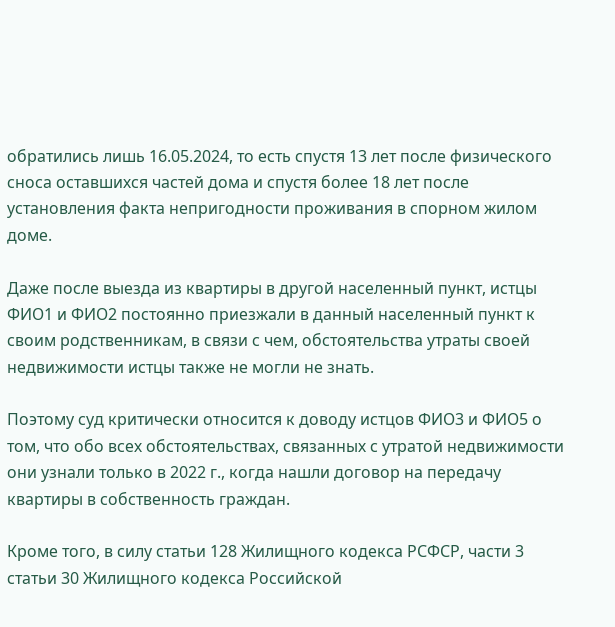обратились лишь 16.05.2024, то есть спустя 13 лет после физического сноса оставшихся частей дома и спустя более 18 лет после установления факта непригодности проживания в спорном жилом доме.

Даже после выезда из квартиры в другой населенный пункт, истцы ФИО1 и ФИО2 постоянно приезжали в данный населенный пункт к своим родственникам, в связи с чем, обстоятельства утраты своей недвижимости истцы также не могли не знать.

Поэтому суд критически относится к доводу истцов ФИО3 и ФИО5 о том, что обо всех обстоятельствах, связанных с утратой недвижимости они узнали только в 2022 г., когда нашли договор на передачу квартиры в собственность граждан.

Кроме того, в силу статьи 128 Жилищного кодекса РСФСР, части 3 статьи 30 Жилищного кодекса Российской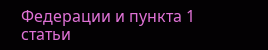Федерации и пункта 1 статьи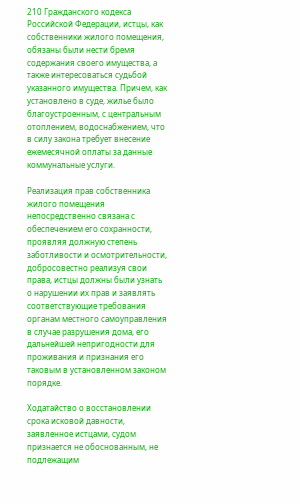210 Гражданского кодекса Российской Федерации, истцы, как собственники жилого помещения, обязаны были нести бремя содержания своего имущества, а также интересоваться судьбой указанного имущества. Причем, как установлено в суде, жилье было благоустроенным, с центральным отоплением, водоснабжением, что в силу закона требует внесение ежемесячной оплаты за данные коммунальные услуги.

Реализация прав собственника жилого помещения непосредственно связана с обеспечением его сохранности, проявляя должную степень заботливости и осмотрительности, добросовестно реализуя свои права, истцы должны были узнать о нарушении их прав и заявлять соответствующие требования органам местного самоуправления в случае разрушения дома, его дальнейшей непригодности для проживания и признания его таковым в установленном законом порядке.

Ходатайство о восстановлении срока исковой давности, заявленное истцами, судом признается не обоснованным, не подлежащим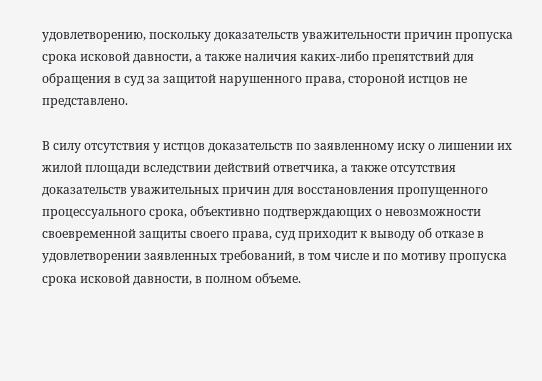удовлетворению, поскольку доказательств уважительности причин пропуска срока исковой давности, а также наличия каких-либо препятствий для обращения в суд за защитой нарушенного права, стороной истцов не представлено.

В силу отсутствия у истцов доказательств по заявленному иску о лишении их жилой площади вследствии действий ответчика, а также отсутствия доказательств уважительных причин для восстановления пропущенного процессуального срока, объективно подтверждающих о невозможности своевременной защиты своего права, суд приходит к выводу об отказе в удовлетворении заявленных требований, в том числе и по мотиву пропуска срока исковой давности, в полном объеме.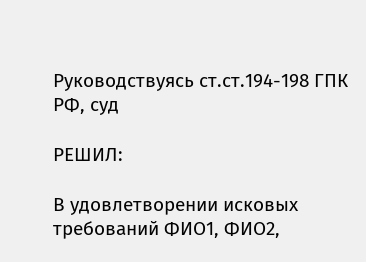Руководствуясь ст.ст.194-198 ГПК РФ, суд

РЕШИЛ:

В удовлетворении исковых требований ФИО1, ФИО2,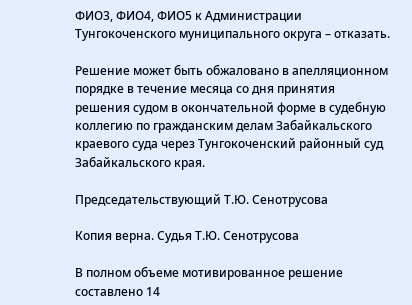ФИО3, ФИО4, ФИО5 к Администрации Тунгокоченского муниципального округа – отказать.

Решение может быть обжаловано в апелляционном порядке в течение месяца со дня принятия решения судом в окончательной форме в судебную коллегию по гражданским делам Забайкальского краевого суда через Тунгокоченский районный суд Забайкальского края.

Председательствующий Т.Ю. Сенотрусова

Копия верна. Судья Т.Ю. Сенотрусова

В полном объеме мотивированное решение составлено 14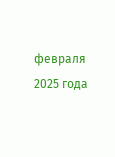февраля 2025 года